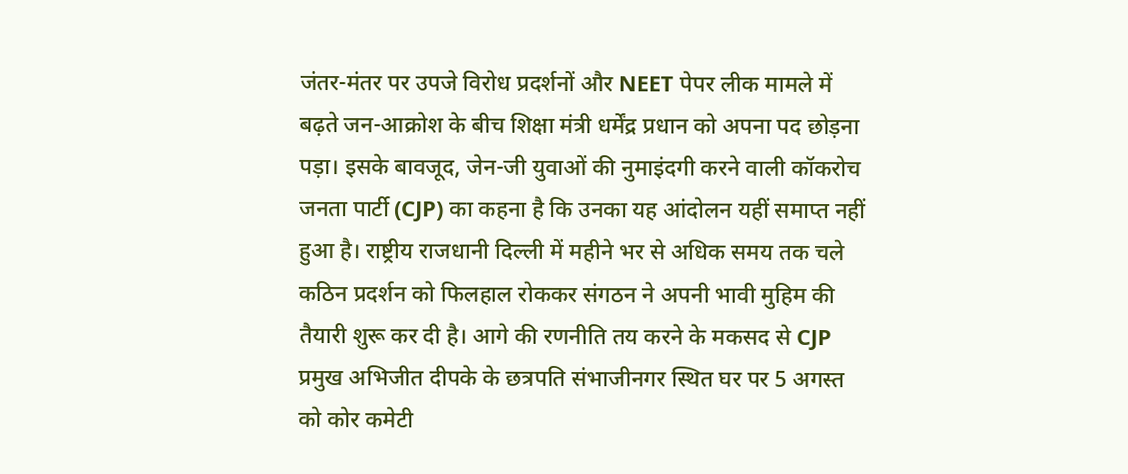जंतर-मंतर पर उपजे विरोध प्रदर्शनों और NEET पेपर लीक मामले में बढ़ते जन-आक्रोश के बीच शिक्षा मंत्री धर्मेंद्र प्रधान को अपना पद छोड़ना पड़ा। इसके बावजूद, जेन-जी युवाओं की नुमाइंदगी करने वाली कॉकरोच जनता पार्टी (CJP) का कहना है कि उनका यह आंदोलन यहीं समाप्त नहीं हुआ है। राष्ट्रीय राजधानी दिल्ली में महीने भर से अधिक समय तक चले कठिन प्रदर्शन को फिलहाल रोककर संगठन ने अपनी भावी मुहिम की तैयारी शुरू कर दी है। आगे की रणनीति तय करने के मकसद से CJP प्रमुख अभिजीत दीपके के छत्रपति संभाजीनगर स्थित घर पर 5 अगस्त को कोर कमेटी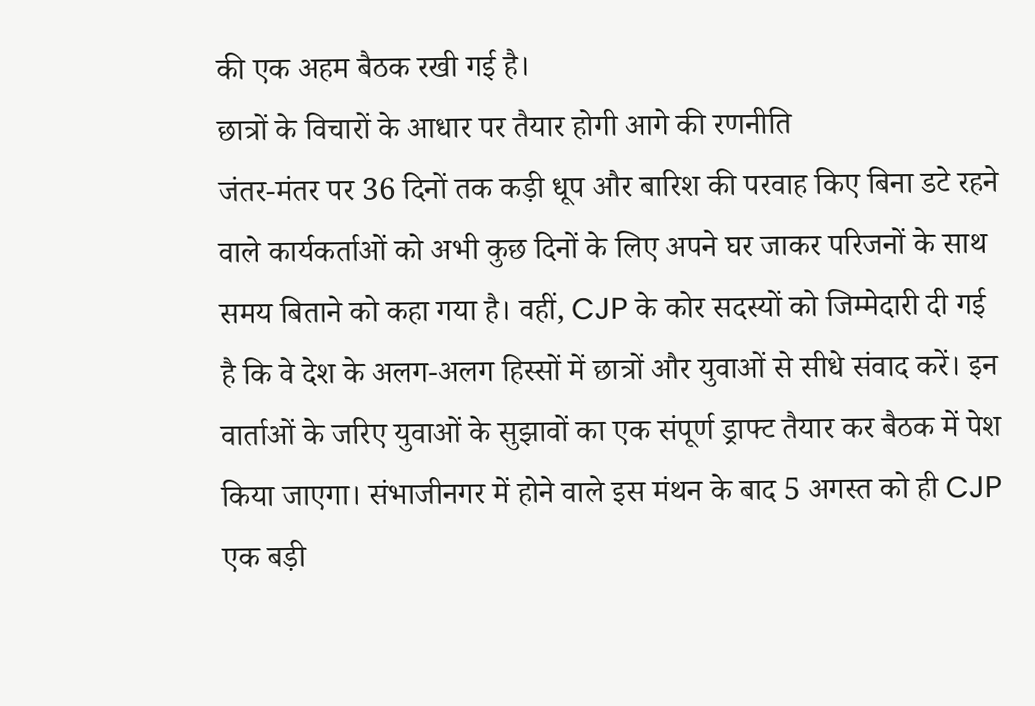की एक अहम बैठक रखी गई है।
छात्रों के विचारों के आधार पर तैयार होगी आगे की रणनीति
जंतर-मंतर पर 36 दिनों तक कड़ी धूप और बारिश की परवाह किए बिना डटे रहने वाले कार्यकर्ताओं को अभी कुछ दिनों के लिए अपने घर जाकर परिजनों के साथ समय बिताने को कहा गया है। वहीं, CJP के कोर सदस्यों को जिम्मेदारी दी गई है कि वे देश के अलग-अलग हिस्सों में छात्रों और युवाओं से सीधे संवाद करें। इन वार्ताओं के जरिए युवाओं के सुझावों का एक संपूर्ण ड्राफ्ट तैयार कर बैठक में पेश किया जाएगा। संभाजीनगर में होने वाले इस मंथन के बाद 5 अगस्त को ही CJP एक बड़ी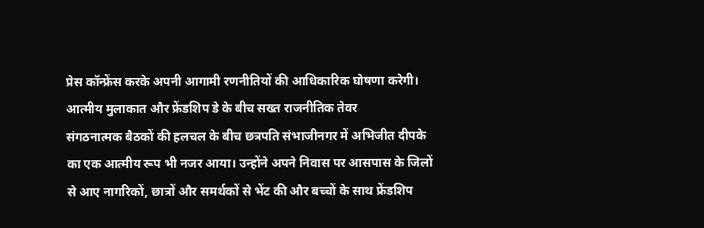प्रेस कॉन्फ्रेंस करके अपनी आगामी रणनीतियों की आधिकारिक घोषणा करेगी।
आत्मीय मुलाकात और फ्रेंडशिप डे के बीच सख्त राजनीतिक तेवर
संगठनात्मक बैठकों की हलचल के बीच छत्रपति संभाजीनगर में अभिजीत दीपके का एक आत्मीय रूप भी नजर आया। उन्होंने अपने निवास पर आसपास के जिलों से आए नागरिकों, छात्रों और समर्थकों से भेंट की और बच्चों के साथ फ्रेंडशिप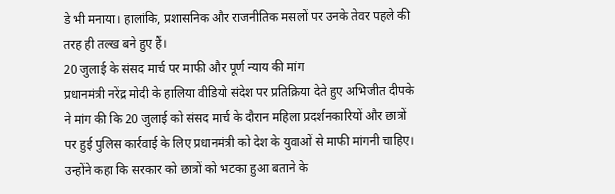डे भी मनाया। हालांकि, प्रशासनिक और राजनीतिक मसलों पर उनके तेवर पहले की तरह ही तल्ख बने हुए हैं।
20 जुलाई के संसद मार्च पर माफी और पूर्ण न्याय की मांग
प्रधानमंत्री नरेंद्र मोदी के हालिया वीडियो संदेश पर प्रतिक्रिया देते हुए अभिजीत दीपके ने मांग की कि 20 जुलाई को संसद मार्च के दौरान महिला प्रदर्शनकारियों और छात्रों पर हुई पुलिस कार्रवाई के लिए प्रधानमंत्री को देश के युवाओं से माफी मांगनी चाहिए। उन्होंने कहा कि सरकार को छात्रों को भटका हुआ बताने के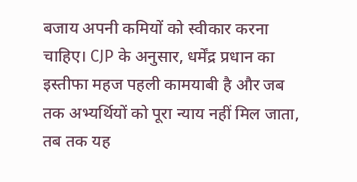बजाय अपनी कमियों को स्वीकार करना चाहिए। CJP के अनुसार, धर्मेंद्र प्रधान का इस्तीफा महज पहली कामयाबी है और जब तक अभ्यर्थियों को पूरा न्याय नहीं मिल जाता, तब तक यह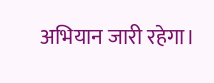अभियान जारी रहेगा।